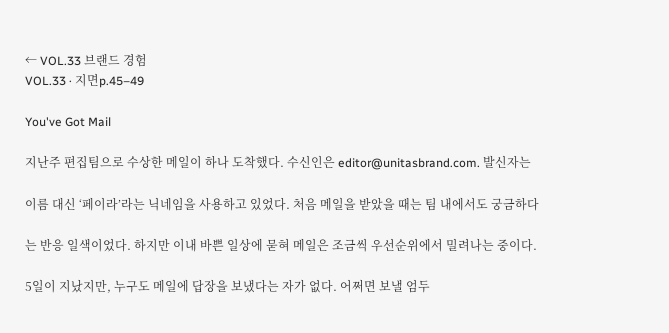← VOL.33 브랜드 경험
VOL.33 · 지면p.45–49

You've Got Mail

지난주 편집팀으로 수상한 메일이 하나 도착했다. 수신인은 editor@unitasbrand.com. 발신자는

이름 대신 ‘페이라’라는 닉네임을 사용하고 있었다. 처음 메일을 받았을 때는 팀 내에서도 궁금하다

는 반응 일색이었다. 하지만 이내 바쁜 일상에 묻혀 메일은 조금씩 우선순위에서 밀려나는 중이다.

5일이 지났지만, 누구도 메일에 답장을 보냈다는 자가 없다. 어쩌면 보낼 엄두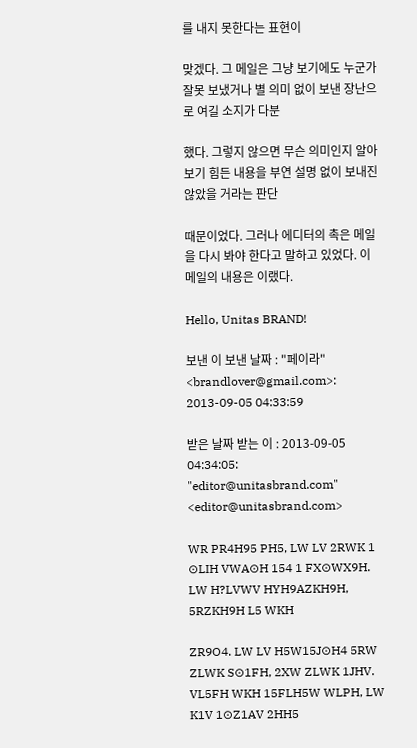를 내지 못한다는 표현이

맞겠다. 그 메일은 그냥 보기에도 누군가 잘못 보냈거나 별 의미 없이 보낸 장난으로 여길 소지가 다분

했다. 그렇지 않으면 무슨 의미인지 알아보기 힘든 내용을 부연 설명 없이 보내진 않았을 거라는 판단

때문이었다. 그러나 에디터의 촉은 메일을 다시 봐야 한다고 말하고 있었다. 이메일의 내용은 이랬다.

Hello, Unitas BRAND!

보낸 이 보낸 날짜 : "페이라" <brandlover@gmail.com>: 2013-09-05 04:33:59

받은 날짜 받는 이 : 2013-09-05 04:34:05: "editor@unitasbrand.com" <editor@unitasbrand.com>

WR PR4H95 PH5, LW LV 2RWK 1 ⊙LIH VWA⊙H 154 1 FX⊙WX9H. LW H?LVWV HYH9AZKH9H, 5RZKH9H L5 WKH

ZR9O4. LW LV H5W15J⊙H4 5RW ZLWK S⊙1FH, 2XW ZLWK 1JHV. VL5FH WKH 15FLH5W WLPH, LW K1V 1⊙Z1AV 2HH5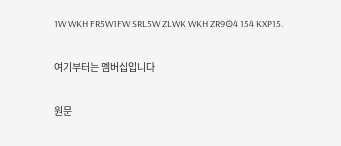1W WKH FR5W1FW SRL5W ZLWK WKH ZR9⊙4 154 KXP15.

여기부터는 멤버십입니다

원문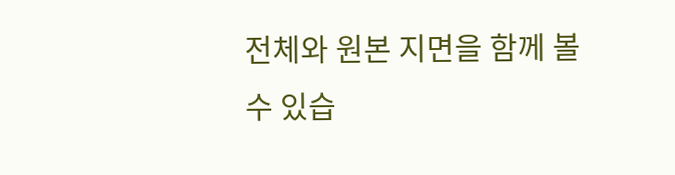전체와 원본 지면을 함께 볼 수 있습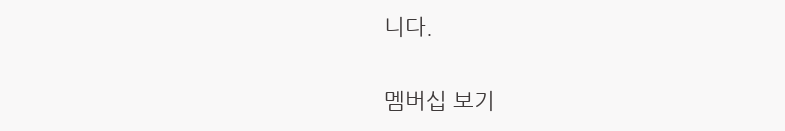니다.

멤버십 보기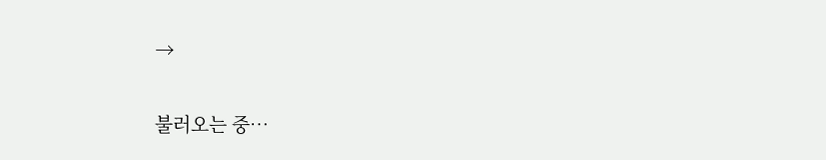→

불러오는 중…